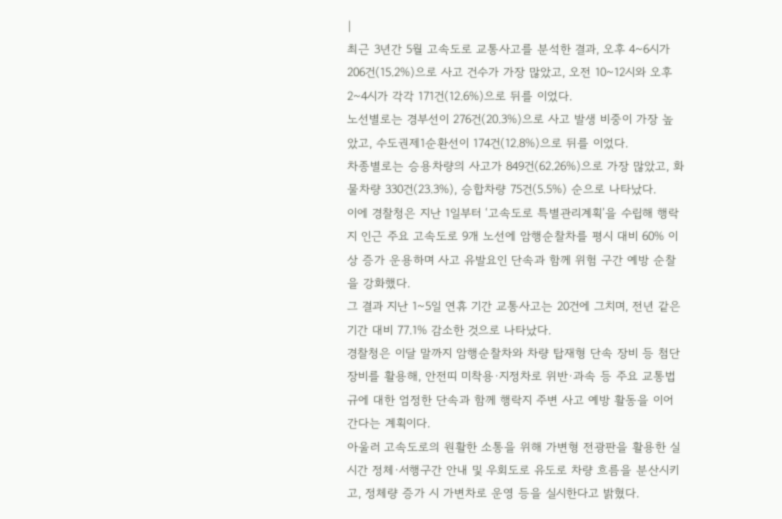|
최근 3년간 5월 고속도로 교통사고를 분석한 결과, 오후 4~6시가 206건(15.2%)으로 사고 건수가 가장 많았고, 오전 10~12시와 오후 2~4시가 각각 171건(12.6%)으로 뒤를 이었다.
노선별로는 경부선이 276건(20.3%)으로 사고 발생 비중이 가장 높았고, 수도권제1순환선이 174건(12.8%)으로 뒤를 이었다.
차종별로는 승용차량의 사고가 849건(62.26%)으로 가장 많았고, 화물차량 330건(23.3%), 승합차량 75건(5.5%) 순으로 나타났다.
이에 경찰청은 지난 1일부터 ‘고속도로 특별관리계획’을 수립해 행락지 인근 주요 고속도로 9개 노선에 암행순찰차를 평시 대비 60% 이상 증가 운용하며 사고 유발요인 단속과 함께 위험 구간 예방 순찰을 강화했다.
그 결과 지난 1~5일 연휴 기간 교통사고는 20건에 그치며, 전년 같은 기간 대비 77.1% 감소한 것으로 나타났다.
경찰청은 이달 말까지 암행순찰차와 차량 탑재형 단속 장비 등 첨단 장비를 활용해, 안전띠 미착용·지정차로 위반·과속 등 주요 교통법규에 대한 엄정한 단속과 함께 행락지 주변 사고 예방 활동을 이어간다는 계획이다.
아울러 고속도로의 원활한 소통을 위해 가변형 전광판을 활용한 실시간 정체·서행구간 안내 및 우회도로 유도로 차량 흐름을 분산시키고, 정체량 증가 시 가변차로 운영 등을 실시한다고 밝혔다.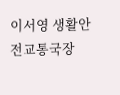이서영 생활안전교통국장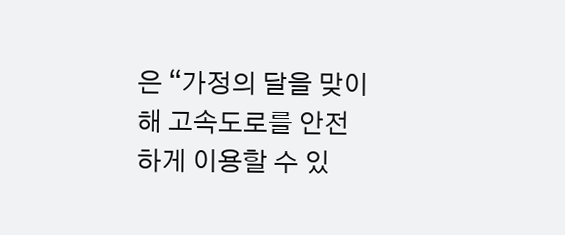은 “가정의 달을 맞이해 고속도로를 안전하게 이용할 수 있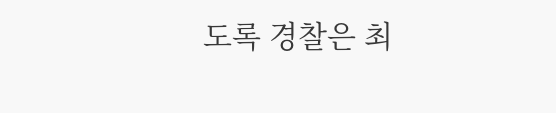도록 경찰은 최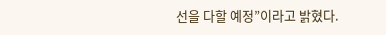선을 다할 예정”이라고 밝혔다.